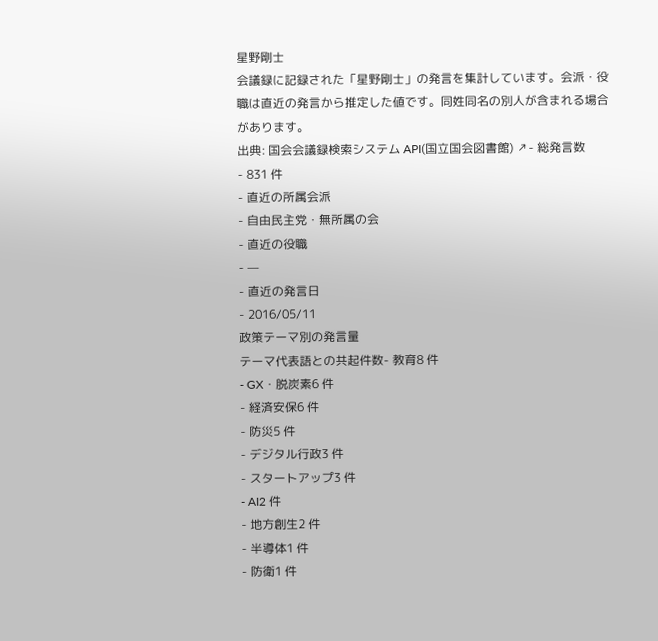星野剛士
会議録に記録された「星野剛士」の発言を集計しています。会派・役職は直近の発言から推定した値です。同姓同名の別人が含まれる場合があります。
出典: 国会会議録検索システム API(国立国会図書館) ↗- 総発言数
- 831 件
- 直近の所属会派
- 自由民主党・無所属の会
- 直近の役職
- —
- 直近の発言日
- 2016/05/11
政策テーマ別の発言量
テーマ代表語との共起件数- 教育8 件
- GX・脱炭素6 件
- 経済安保6 件
- 防災5 件
- デジタル行政3 件
- スタートアップ3 件
- AI2 件
- 地方創生2 件
- 半導体1 件
- 防衛1 件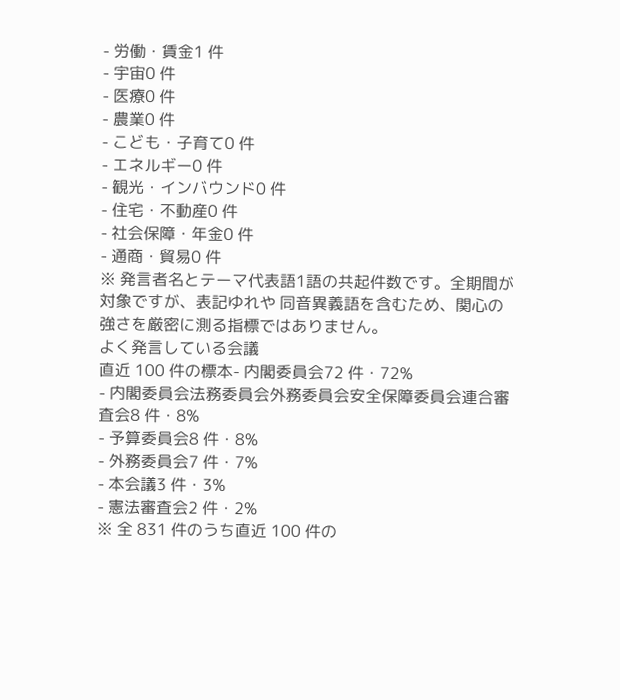- 労働・賃金1 件
- 宇宙0 件
- 医療0 件
- 農業0 件
- こども・子育て0 件
- エネルギー0 件
- 観光・インバウンド0 件
- 住宅・不動産0 件
- 社会保障・年金0 件
- 通商・貿易0 件
※ 発言者名とテーマ代表語1語の共起件数です。全期間が対象ですが、表記ゆれや 同音異義語を含むため、関心の強さを厳密に測る指標ではありません。
よく発言している会議
直近 100 件の標本- 内閣委員会72 件・72%
- 内閣委員会法務委員会外務委員会安全保障委員会連合審査会8 件・8%
- 予算委員会8 件・8%
- 外務委員会7 件・7%
- 本会議3 件・3%
- 憲法審査会2 件・2%
※ 全 831 件のうち直近 100 件の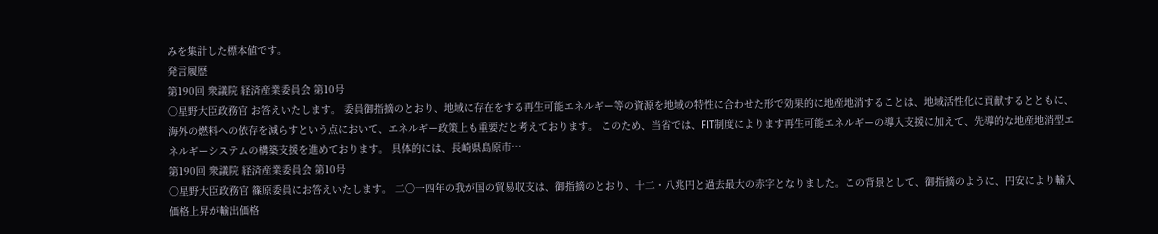みを集計した標本値です。
発言履歴
第190回 衆議院 経済産業委員会 第10号
○星野大臣政務官 お答えいたします。 委員御指摘のとおり、地域に存在をする再生可能エネルギー等の資源を地域の特性に合わせた形で効果的に地産地消することは、地域活性化に貢献するとともに、海外の燃料への依存を減らすという点において、エネルギー政策上も重要だと考えております。 このため、当省では、FIT制度によります再生可能エネルギーの導入支援に加えて、先導的な地産地消型エネルギーシステムの構築支援を進めております。 具体的には、長崎県島原市…
第190回 衆議院 経済産業委員会 第10号
○星野大臣政務官 篠原委員にお答えいたします。 二〇一四年の我が国の貿易収支は、御指摘のとおり、十二・八兆円と過去最大の赤字となりました。この背景として、御指摘のように、円安により輸入価格上昇が輸出価格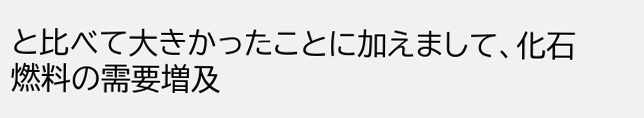と比べて大きかったことに加えまして、化石燃料の需要増及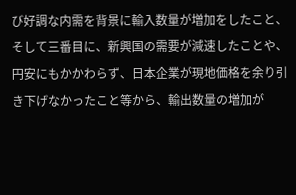び好調な内需を背景に輸入数量が増加をしたこと、そして三番目に、新興国の需要が減速したことや、円安にもかかわらず、日本企業が現地価格を余り引き下げなかったこと等から、輸出数量の増加が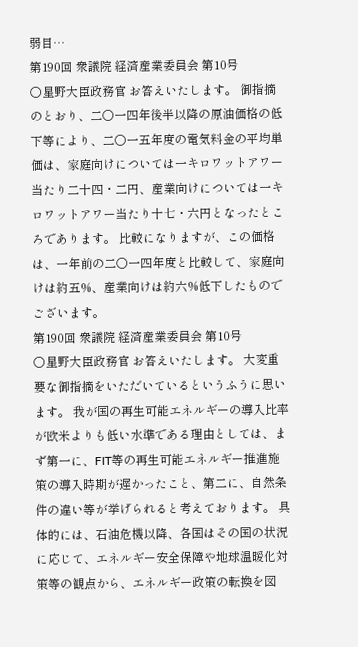弱目…
第190回 衆議院 経済産業委員会 第10号
○星野大臣政務官 お答えいたします。 御指摘のとおり、二〇一四年後半以降の原油価格の低下等により、二〇一五年度の電気料金の平均単価は、家庭向けについては一キロワットアワー当たり二十四・二円、産業向けについては一キロワットアワー当たり十七・六円となったところであります。 比較になりますが、この価格は、一年前の二〇一四年度と比較して、家庭向けは約五%、産業向けは約六%低下したものでございます。
第190回 衆議院 経済産業委員会 第10号
○星野大臣政務官 お答えいたします。 大変重要な御指摘をいただいているというふうに思います。 我が国の再生可能エネルギーの導入比率が欧米よりも低い水準である理由としては、まず第一に、FIT等の再生可能エネルギー推進施策の導入時期が遅かったこと、第二に、自然条件の違い等が挙げられると考えております。 具体的には、石油危機以降、各国はその国の状況に応じて、エネルギー安全保障や地球温暖化対策等の観点から、エネルギー政策の転換を図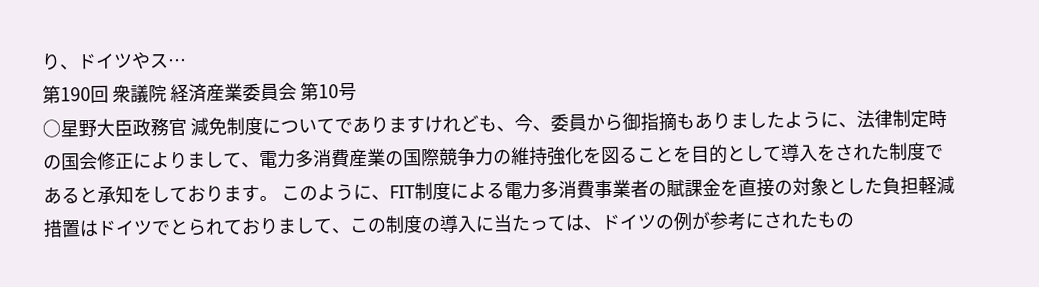り、ドイツやス…
第190回 衆議院 経済産業委員会 第10号
○星野大臣政務官 減免制度についてでありますけれども、今、委員から御指摘もありましたように、法律制定時の国会修正によりまして、電力多消費産業の国際競争力の維持強化を図ることを目的として導入をされた制度であると承知をしております。 このように、FIT制度による電力多消費事業者の賦課金を直接の対象とした負担軽減措置はドイツでとられておりまして、この制度の導入に当たっては、ドイツの例が参考にされたもの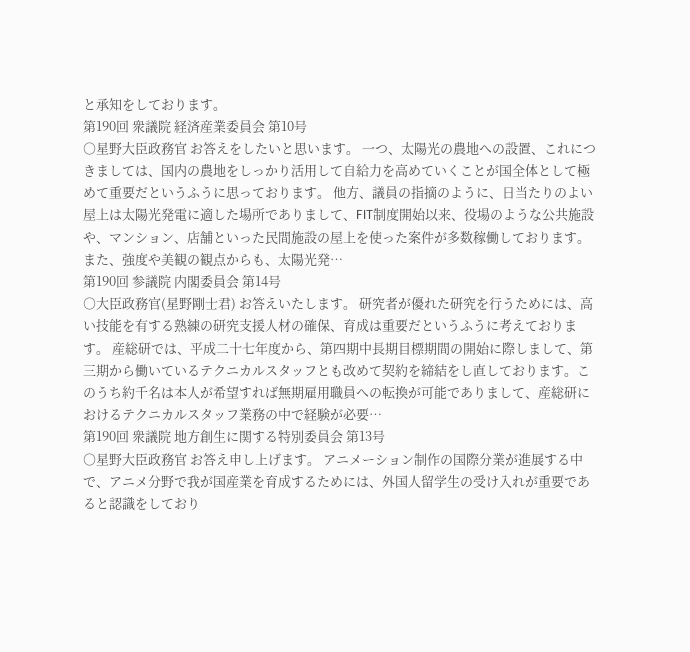と承知をしております。
第190回 衆議院 経済産業委員会 第10号
○星野大臣政務官 お答えをしたいと思います。 一つ、太陽光の農地への設置、これにつきましては、国内の農地をしっかり活用して自給力を高めていくことが国全体として極めて重要だというふうに思っております。 他方、議員の指摘のように、日当たりのよい屋上は太陽光発電に適した場所でありまして、FIT制度開始以来、役場のような公共施設や、マンション、店舗といった民間施設の屋上を使った案件が多数稼働しております。 また、強度や美観の観点からも、太陽光発…
第190回 参議院 内閣委員会 第14号
○大臣政務官(星野剛士君) お答えいたします。 研究者が優れた研究を行うためには、高い技能を有する熟練の研究支援人材の確保、育成は重要だというふうに考えております。 産総研では、平成二十七年度から、第四期中長期目標期間の開始に際しまして、第三期から働いているテクニカルスタッフとも改めて契約を締結をし直しております。このうち約千名は本人が希望すれば無期雇用職員への転換が可能でありまして、産総研におけるテクニカルスタッフ業務の中で経験が必要…
第190回 衆議院 地方創生に関する特別委員会 第13号
○星野大臣政務官 お答え申し上げます。 アニメーション制作の国際分業が進展する中で、アニメ分野で我が国産業を育成するためには、外国人留学生の受け入れが重要であると認識をしており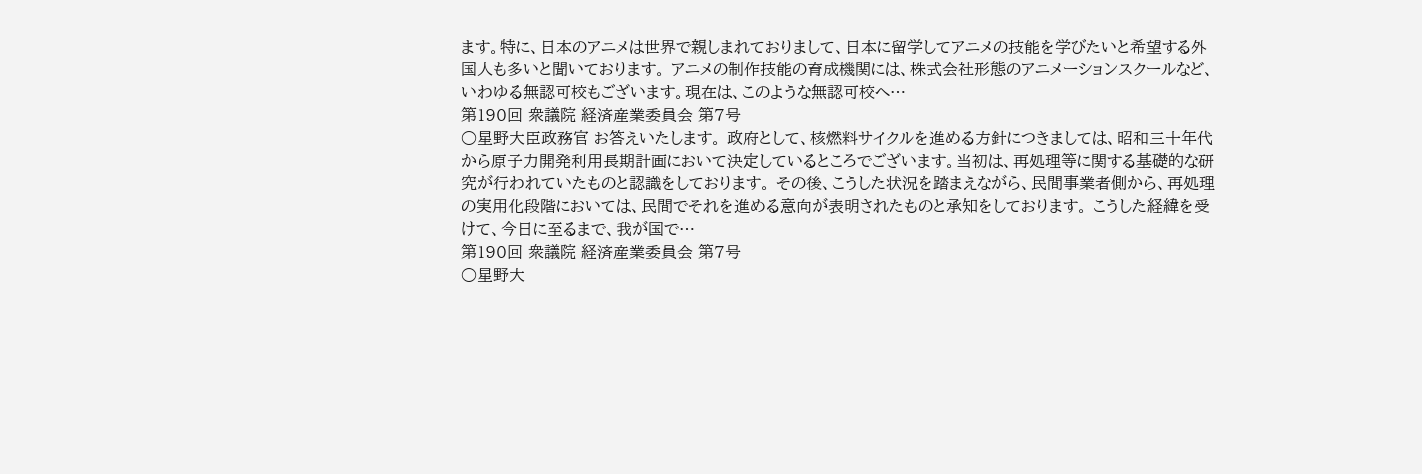ます。特に、日本のアニメは世界で親しまれておりまして、日本に留学してアニメの技能を学びたいと希望する外国人も多いと聞いております。 アニメの制作技能の育成機関には、株式会社形態のアニメーションスクールなど、いわゆる無認可校もございます。現在は、このような無認可校へ…
第190回 衆議院 経済産業委員会 第7号
○星野大臣政務官 お答えいたします。 政府として、核燃料サイクルを進める方針につきましては、昭和三十年代から原子力開発利用長期計画において決定しているところでございます。当初は、再処理等に関する基礎的な研究が行われていたものと認識をしております。 その後、こうした状況を踏まえながら、民間事業者側から、再処理の実用化段階においては、民間でそれを進める意向が表明されたものと承知をしております。 こうした経緯を受けて、今日に至るまで、我が国で…
第190回 衆議院 経済産業委員会 第7号
○星野大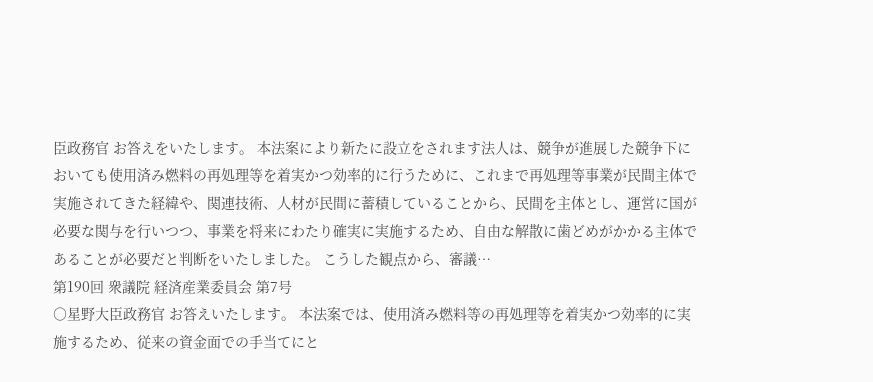臣政務官 お答えをいたします。 本法案により新たに設立をされます法人は、競争が進展した競争下においても使用済み燃料の再処理等を着実かつ効率的に行うために、これまで再処理等事業が民間主体で実施されてきた経緯や、関連技術、人材が民間に蓄積していることから、民間を主体とし、運営に国が必要な関与を行いつつ、事業を将来にわたり確実に実施するため、自由な解散に歯どめがかかる主体であることが必要だと判断をいたしました。 こうした観点から、審議…
第190回 衆議院 経済産業委員会 第7号
○星野大臣政務官 お答えいたします。 本法案では、使用済み燃料等の再処理等を着実かつ効率的に実施するため、従来の資金面での手当てにと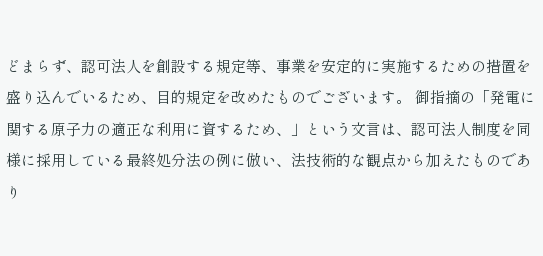どまらず、認可法人を創設する規定等、事業を安定的に実施するための措置を盛り込んでいるため、目的規定を改めたものでございます。 御指摘の「発電に関する原子力の適正な利用に資するため、」という文言は、認可法人制度を同様に採用している最終処分法の例に倣い、法技術的な観点から加えたものであり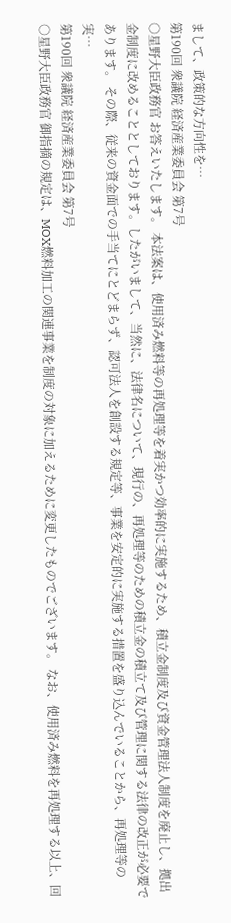まして、政策的な方向性を…
第190回 衆議院 経済産業委員会 第7号
○星野大臣政務官 お答えいたします。 本法案は、使用済み燃料等の再処理等を着実かつ効率的に実施するため、積立金制度及び資金管理法人制度を廃止し、拠出金制度に改めることとしております。したがいまして、当然に、法律名について、現行の、再処理等のための積立金の積立て及び管理に関する法律の改正が必要であります。 その際、従来の資金面での手当てにとどまらず、認可法人を創設する規定等、事業を安定的に実施する措置を盛り込んでいることから、再処理等の実…
第190回 衆議院 経済産業委員会 第7号
○星野大臣政務官 御指摘の規定は、MOX燃料加工の関連事業を制度の対象に加えるために変更したものでございます。 なお、使用済み燃料を再処理する以上、回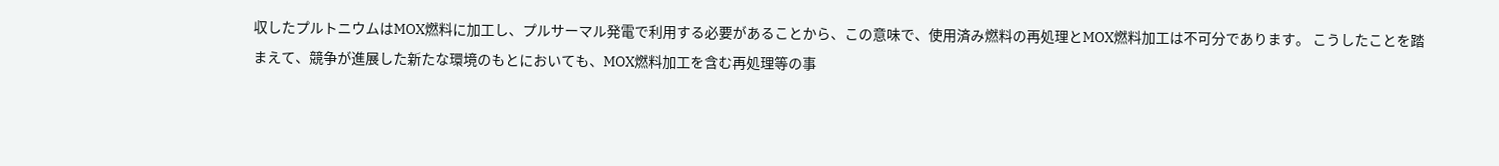収したプルトニウムはMOX燃料に加工し、プルサーマル発電で利用する必要があることから、この意味で、使用済み燃料の再処理とMOX燃料加工は不可分であります。 こうしたことを踏まえて、競争が進展した新たな環境のもとにおいても、MOX燃料加工を含む再処理等の事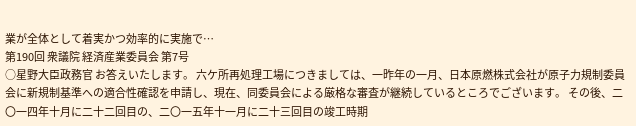業が全体として着実かつ効率的に実施で…
第190回 衆議院 経済産業委員会 第7号
○星野大臣政務官 お答えいたします。 六ケ所再処理工場につきましては、一昨年の一月、日本原燃株式会社が原子力規制委員会に新規制基準への適合性確認を申請し、現在、同委員会による厳格な審査が継続しているところでございます。 その後、二〇一四年十月に二十二回目の、二〇一五年十一月に二十三回目の竣工時期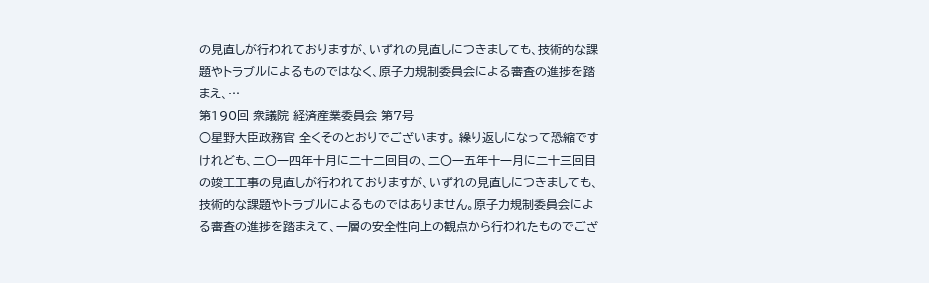の見直しが行われておりますが、いずれの見直しにつきましても、技術的な課題やトラブルによるものではなく、原子力規制委員会による審査の進捗を踏まえ、…
第190回 衆議院 経済産業委員会 第7号
○星野大臣政務官 全くそのとおりでございます。 繰り返しになって恐縮ですけれども、二〇一四年十月に二十二回目の、二〇一五年十一月に二十三回目の竣工工事の見直しが行われておりますが、いずれの見直しにつきましても、技術的な課題やトラブルによるものではありません。原子力規制委員会による審査の進捗を踏まえて、一層の安全性向上の観点から行われたものでござ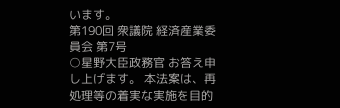います。
第190回 衆議院 経済産業委員会 第7号
○星野大臣政務官 お答え申し上げます。 本法案は、再処理等の着実な実施を目的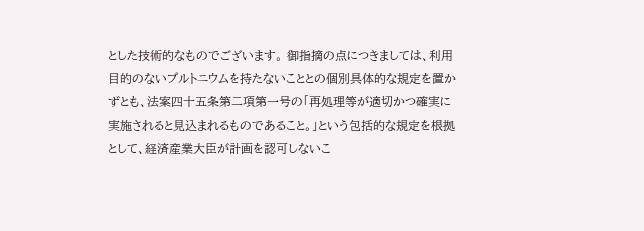とした技術的なものでございます。 御指摘の点につきましては、利用目的のないプルトニウムを持たないこととの個別具体的な規定を置かずとも、法案四十五条第二項第一号の「再処理等が適切かつ確実に実施されると見込まれるものであること。」という包括的な規定を根拠として、経済産業大臣が計画を認可しないこ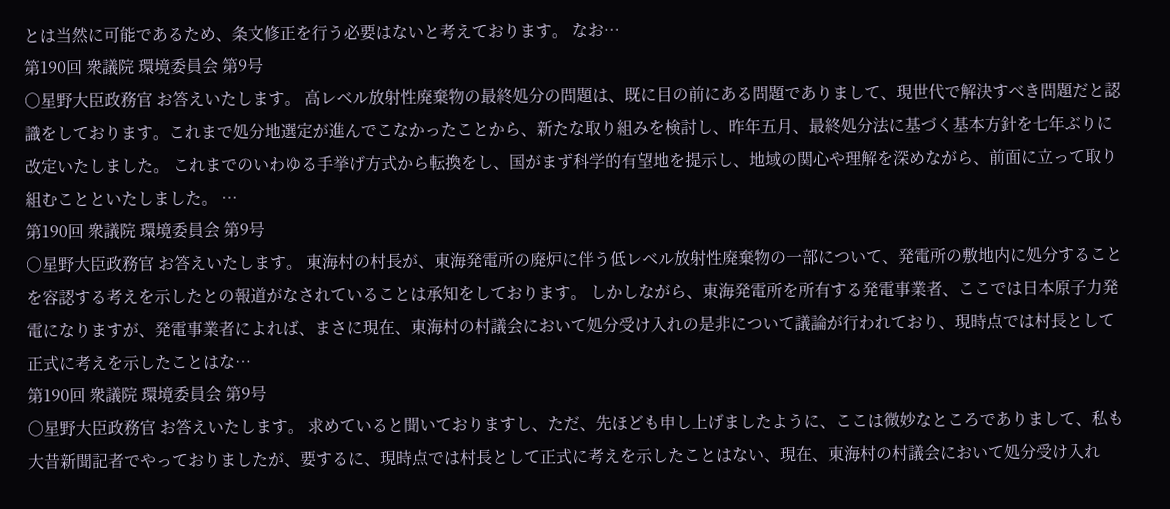とは当然に可能であるため、条文修正を行う必要はないと考えております。 なお…
第190回 衆議院 環境委員会 第9号
○星野大臣政務官 お答えいたします。 高レベル放射性廃棄物の最終処分の問題は、既に目の前にある問題でありまして、現世代で解決すべき問題だと認識をしております。これまで処分地選定が進んでこなかったことから、新たな取り組みを検討し、昨年五月、最終処分法に基づく基本方針を七年ぶりに改定いたしました。 これまでのいわゆる手挙げ方式から転換をし、国がまず科学的有望地を提示し、地域の関心や理解を深めながら、前面に立って取り組むことといたしました。 …
第190回 衆議院 環境委員会 第9号
○星野大臣政務官 お答えいたします。 東海村の村長が、東海発電所の廃炉に伴う低レベル放射性廃棄物の一部について、発電所の敷地内に処分することを容認する考えを示したとの報道がなされていることは承知をしております。 しかしながら、東海発電所を所有する発電事業者、ここでは日本原子力発電になりますが、発電事業者によれば、まさに現在、東海村の村議会において処分受け入れの是非について議論が行われており、現時点では村長として正式に考えを示したことはな…
第190回 衆議院 環境委員会 第9号
○星野大臣政務官 お答えいたします。 求めていると聞いておりますし、ただ、先ほども申し上げましたように、ここは微妙なところでありまして、私も大昔新聞記者でやっておりましたが、要するに、現時点では村長として正式に考えを示したことはない、現在、東海村の村議会において処分受け入れ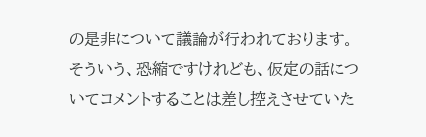の是非について議論が行われております。 そういう、恐縮ですけれども、仮定の話についてコメントすることは差し控えさせていた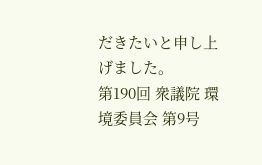だきたいと申し上げました。
第190回 衆議院 環境委員会 第9号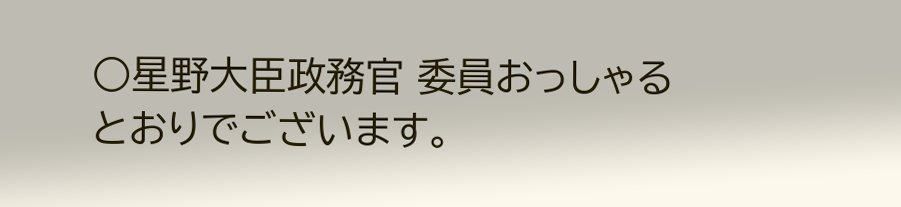○星野大臣政務官 委員おっしゃるとおりでございます。